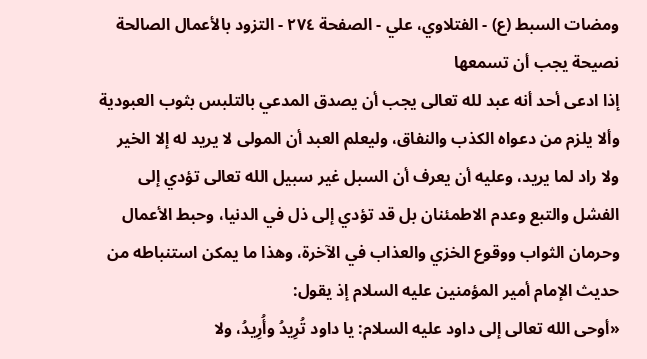ومضات السبط (ع) - الفتلاوي، علي - الصفحة ٢٧٤ - التزود بالأعمال الصالحة
نصيحة يجب أن تسمعها
إذا ادعى أحد أنه عبد لله تعالى يجب أن يصدق المدعي بالتلبس بثوب العبودية وألا يلزم من دعواه الكذب والنفاق، وليعلم العبد أن المولى لا يريد له إلا الخير ولا راد لما يريد، وعليه أن يعرف أن السبل غير سبيل الله تعالى تؤدي إلى الفشل والتبع وعدم الاطمئنان بل قد تؤدي إلى ذل في الدنيا، وحبط الأعمال وحرمان الثواب ووقوع الخزي والعذاب في الآخرة، وهذا ما يمكن استنباطه من حديث الإمام أمير المؤمنين عليه السلام إذ يقول:
«أوحى الله تعالى إلى داود عليه السلام: يا داود تُرِيدُ وأُرِيدُ، ولا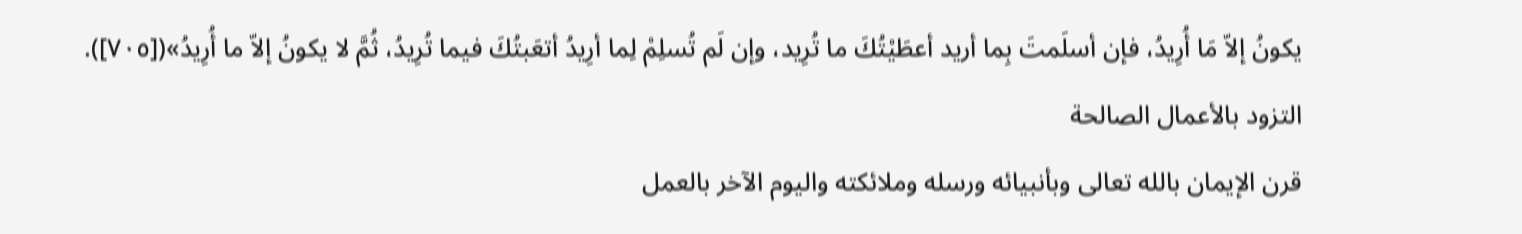يكونُ إلاّ مَا أُرِيدُ، فإن أسلَمتَ بِما أريد أعطَيْتُكَ ما تُرِيد، وإن لَم تُسلِمْ لِما أرِيدُ أتعَبتُكَ فيما تُرِيدُ، ثُمَّ لا يكونُ إلاّ ما أُرِيدُ»([٧٠٥]).
التزود بالأعمال الصالحة
قرن الإيمان بالله تعالى وبأنبيائه ورسله وملائكته واليوم الآخر بالعمل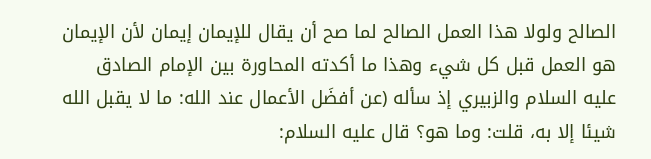الصالح ولولا هذا العمل الصالح لما صح أن يقال للإيمان إيمان لأن الإيمان هو العمل قبل كل شيء وهذا ما أكدته المحاورة بين الإمام الصادق عليه السلام والزبيري إذ سأله (عن أفضَل الأعمال عند الله: ما لا يقبل الله شيئا إلا به، قلت: وما هو؟ قال عليه السلام: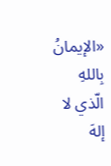«الإيمانُ بِاللهِ الّذي لا إلهَ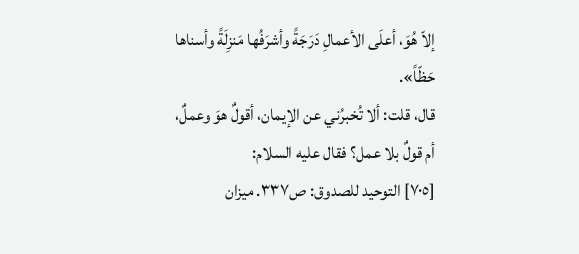إلاّ هُوَ، أعلَى الأعمالِ دَرَجَةً وأشرَفُها مَنزِلَةً وأسناها حَظّاً».
قال، قلت: ألا تُخبرُني عن الإيمان، أقولٌ هوَ وعملٌ، أم قولٌ بلا عمل؟ فقال عليه السلام:
[٧٠٥] التوحيد للصدوق: ص٣٣٧. ميزان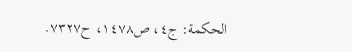الحكمة: ج٤، ص١٤٧٨، ح٧٣٢٧.